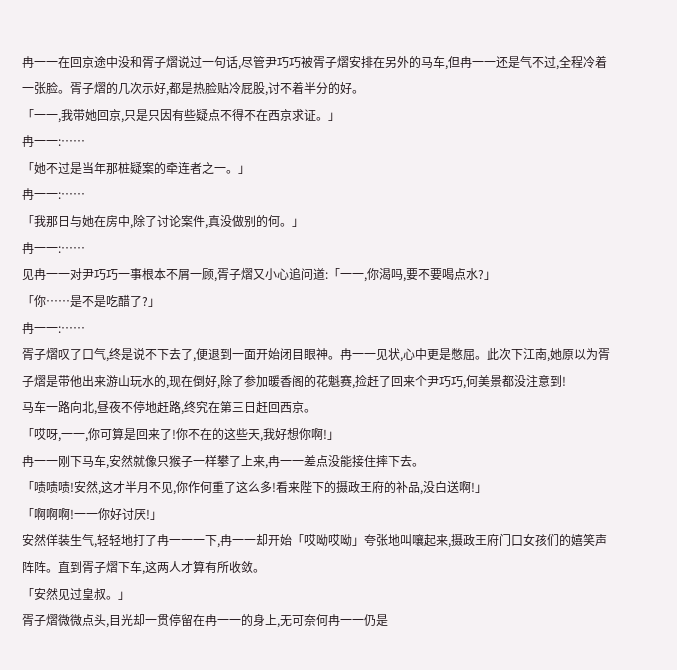冉一一在回京途中没和胥子熠说过一句话,尽管尹巧巧被胥子熠安排在另外的马车,但冉一一还是气不过,全程冷着一张脸。胥子熠的几次示好,都是热脸贴冷屁股,讨不着半分的好。
「一一,我带她回京,只是只因有些疑点不得不在西京求证。」
冉一一:……
「她不过是当年那桩疑案的牵连者之一。」
冉一一:……
「我那日与她在房中,除了讨论案件,真没做别的何。」
冉一一:……
见冉一一对尹巧巧一事根本不屑一顾,胥子熠又小心追问道:「一一,你渴吗,要不要喝点水?」
「你……是不是吃醋了?」
冉一一:……
胥子熠叹了口气,终是说不下去了,便退到一面开始闭目眼神。冉一一见状,心中更是憋屈。此次下江南,她原以为胥子熠是带他出来游山玩水的,现在倒好,除了参加暖香阁的花魁赛,捡赶了回来个尹巧巧,何美景都没注意到!
马车一路向北,昼夜不停地赶路,终究在第三日赶回西京。
「哎呀,一一,你可算是回来了!你不在的这些天,我好想你啊!」
冉一一刚下马车,安然就像只猴子一样攀了上来,冉一一差点没能接住摔下去。
「啧啧啧!安然,这才半月不见,你作何重了这么多!看来陛下的摄政王府的补品,没白送啊!」
「啊啊啊!一一你好讨厌!」
安然佯装生气,轻轻地打了冉一一一下,冉一一却开始「哎呦哎呦」夸张地叫嚷起来,摄政王府门口女孩们的嬉笑声阵阵。直到胥子熠下车,这两人才算有所收敛。
「安然见过皇叔。」
胥子熠微微点头,目光却一贯停留在冉一一的身上,无可奈何冉一一仍是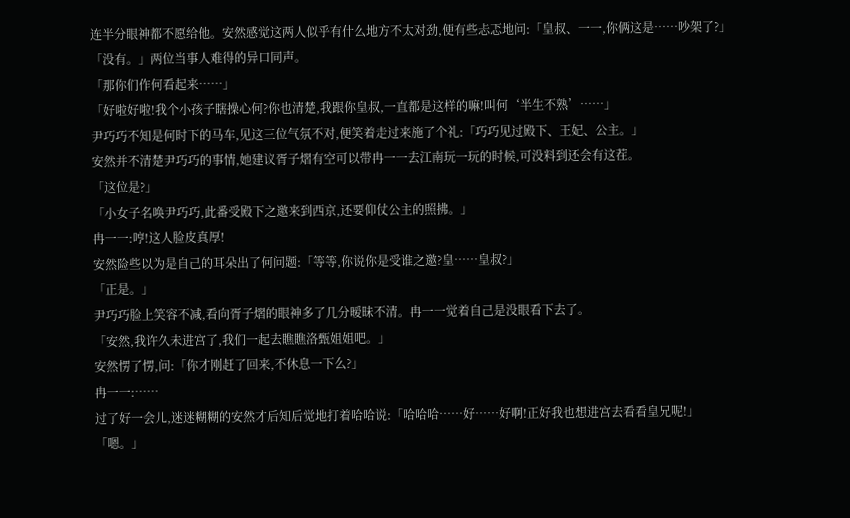连半分眼神都不愿给他。安然感觉这两人似乎有什么地方不太对劲,便有些忐忑地问:「皇叔、一一,你俩这是……吵架了?」
「没有。」两位当事人难得的异口同声。
「那你们作何看起来……」
「好啦好啦!我个小孩子瞎操心何?你也清楚,我跟你皇叔,一直都是这样的嘛!叫何‘半生不熟’……」
尹巧巧不知是何时下的马车,见这三位气氛不对,便笑着走过来施了个礼:「巧巧见过殿下、王妃、公主。」
安然并不清楚尹巧巧的事情,她建议胥子熠有空可以带冉一一去江南玩一玩的时候,可没料到还会有这茬。
「这位是?」
「小女子名唤尹巧巧,此番受殿下之邀来到西京,还要仰仗公主的照拂。」
冉一一:哼!这人脸皮真厚!
安然险些以为是自己的耳朵出了何问题:「等等,你说你是受谁之邀?皇……皇叔?」
「正是。」
尹巧巧脸上笑容不减,看向胥子熠的眼神多了几分暧昧不清。冉一一觉着自己是没眼看下去了。
「安然,我许久未进宫了,我们一起去瞧瞧洛甄姐姐吧。」
安然愣了愣,问:「你才刚赶了回来,不休息一下么?」
冉一一:……
过了好一会儿,迷迷糊糊的安然才后知后觉地打着哈哈说:「哈哈哈……好……好啊!正好我也想进宫去看看皇兄呢!」
「嗯。」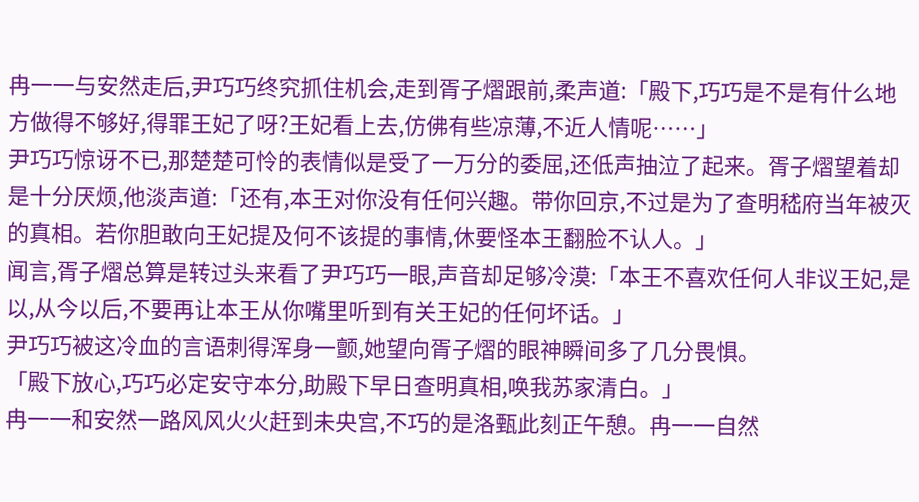冉一一与安然走后,尹巧巧终究抓住机会,走到胥子熠跟前,柔声道:「殿下,巧巧是不是有什么地方做得不够好,得罪王妃了呀?王妃看上去,仿佛有些凉薄,不近人情呢……」
尹巧巧惊讶不已,那楚楚可怜的表情似是受了一万分的委屈,还低声抽泣了起来。胥子熠望着却是十分厌烦,他淡声道:「还有,本王对你没有任何兴趣。带你回京,不过是为了查明嵇府当年被灭的真相。若你胆敢向王妃提及何不该提的事情,休要怪本王翻脸不认人。」
闻言,胥子熠总算是转过头来看了尹巧巧一眼,声音却足够冷漠:「本王不喜欢任何人非议王妃,是以,从今以后,不要再让本王从你嘴里听到有关王妃的任何坏话。」
尹巧巧被这冷血的言语刺得浑身一颤,她望向胥子熠的眼神瞬间多了几分畏惧。
「殿下放心,巧巧必定安守本分,助殿下早日查明真相,唤我苏家清白。」
冉一一和安然一路风风火火赶到未央宫,不巧的是洛甄此刻正午憩。冉一一自然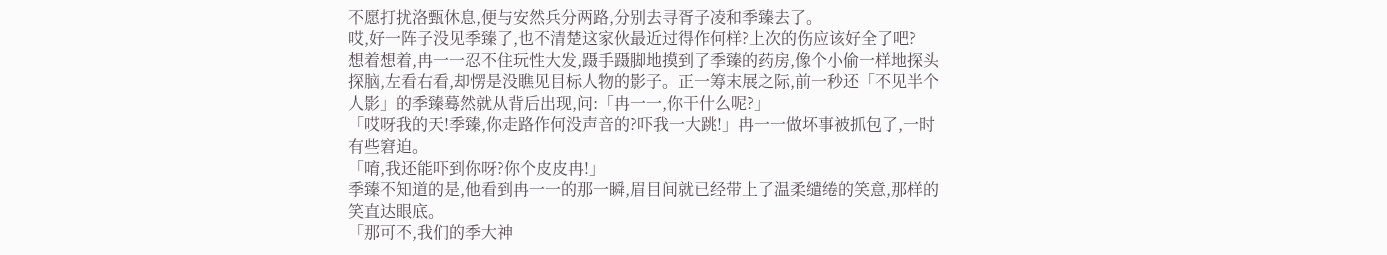不愿打扰洛甄休息,便与安然兵分两路,分别去寻胥子凌和季臻去了。
哎,好一阵子没见季臻了,也不清楚这家伙最近过得作何样?上次的伤应该好全了吧?
想着想着,冉一一忍不住玩性大发,蹑手蹑脚地摸到了季臻的药房,像个小偷一样地探头探脑,左看右看,却愣是没瞧见目标人物的影子。正一筹末展之际,前一秒还「不见半个人影」的季臻蓦然就从背后出现,问:「冉一一,你干什么呢?」
「哎呀我的天!季臻,你走路作何没声音的?吓我一大跳!」冉一一做坏事被抓包了,一时有些窘迫。
「唷,我还能吓到你呀?你个皮皮冉!」
季臻不知道的是,他看到冉一一的那一瞬,眉目间就已经带上了温柔缱绻的笑意,那样的笑直达眼底。
「那可不,我们的季大神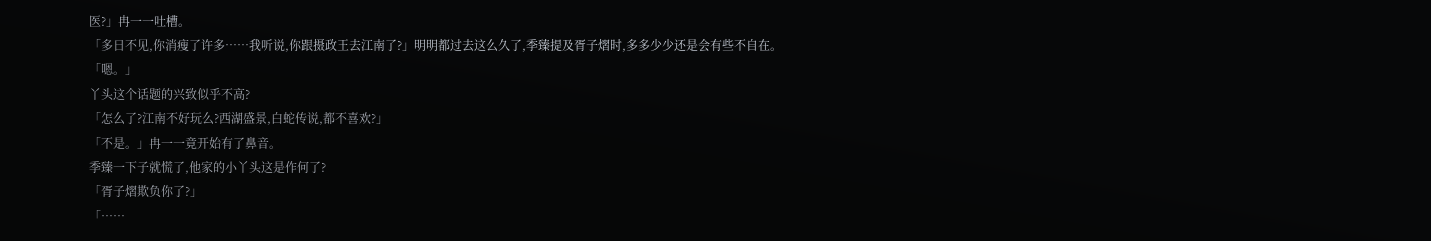医?」冉一一吐槽。
「多日不见,你消瘦了许多……我听说,你跟摄政王去江南了?」明明都过去这么久了,季臻提及胥子熠时,多多少少还是会有些不自在。
「嗯。」
丫头这个话题的兴致似乎不高?
「怎么了?江南不好玩么?西湖盛景,白蛇传说,都不喜欢?」
「不是。」冉一一竟开始有了鼻音。
季臻一下子就慌了,他家的小丫头这是作何了?
「胥子熠欺负你了?」
「……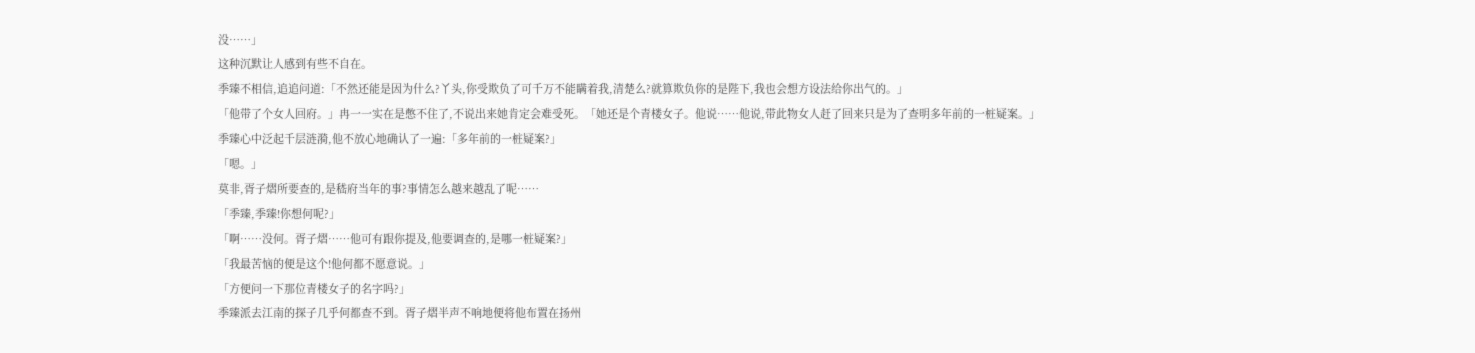没……」
这种沉默让人感到有些不自在。
季臻不相信,追追问道:「不然还能是因为什么?丫头,你受欺负了可千万不能瞒着我,清楚么?就算欺负你的是陛下,我也会想方设法给你出气的。」
「他带了个女人回府。」冉一一实在是憋不住了,不说出来她肯定会难受死。「她还是个青楼女子。他说……他说,带此物女人赶了回来只是为了查明多年前的一桩疑案。」
季臻心中泛起千层涟漪,他不放心地确认了一遍:「多年前的一桩疑案?」
「嗯。」
莫非,胥子熠所要查的,是嵇府当年的事?事情怎么越来越乱了呢……
「季臻,季臻!你想何呢?」
「啊……没何。胥子熠……他可有跟你提及,他要调查的,是哪一桩疑案?」
「我最苦恼的便是这个!他何都不愿意说。」
「方便问一下那位青楼女子的名字吗?」
季臻派去江南的探子几乎何都查不到。胥子熠半声不响地便将他布置在扬州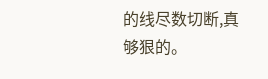的线尽数切断,真够狠的。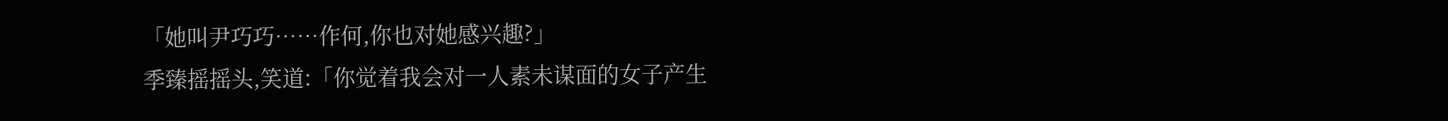「她叫尹巧巧……作何,你也对她感兴趣?」
季臻摇摇头,笑道:「你觉着我会对一人素未谋面的女子产生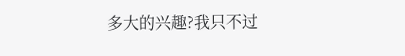多大的兴趣?我只不过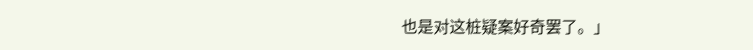也是对这桩疑案好奇罢了。」